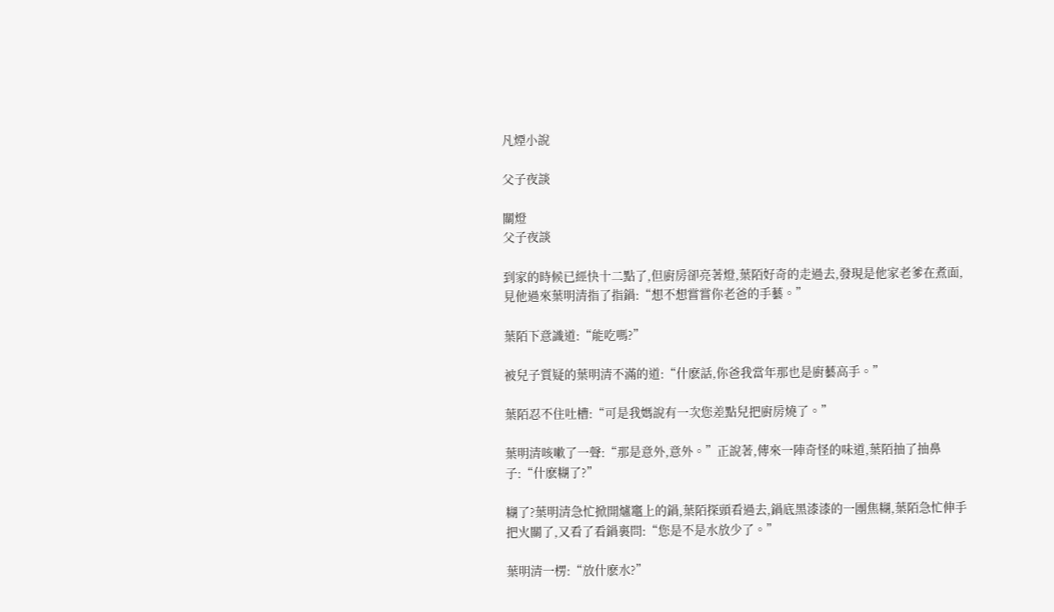凡煙小說

父子夜談

關燈
父子夜談

到家的時候已經快十二點了,但廚房卻亮著燈,葉陌好奇的走過去,發現是他家老爹在煮面,見他過來葉明清指了指鍋:“想不想嘗嘗你老爸的手藝。”

葉陌下意識道:“能吃嗎?”

被兒子質疑的葉明清不滿的道:“什麽話,你爸我當年那也是廚藝高手。”

葉陌忍不住吐槽:“可是我媽說有一次您差點兒把廚房燒了。”

葉明清咳嗽了一聲:“那是意外,意外。”正說著,傳來一陣奇怪的味道,葉陌抽了抽鼻子:“什麽糊了?”

糊了?葉明清急忙掀開爐竈上的鍋,葉陌探頭看過去,鍋底黑漆漆的一團焦糊,葉陌急忙伸手把火關了,又看了看鍋裏問:“您是不是水放少了。”

葉明清一楞:“放什麽水?”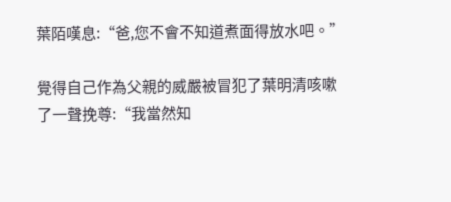葉陌嘆息:“爸,您不會不知道煮面得放水吧。”

覺得自己作為父親的威嚴被冒犯了葉明清咳嗽了一聲挽尊:“我當然知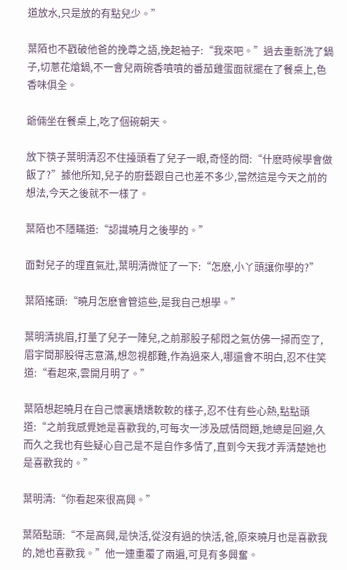道放水,只是放的有點兒少。”

葉陌也不戳破他爸的挽尊之語,挽起袖子:“我來吧。”過去重新洗了鍋子,切蔥花熗鍋,不一會兒兩碗香噴噴的番茄雞蛋面就擺在了餐桌上,色香味俱全。

爺倆坐在餐桌上,吃了個碗朝天。

放下筷子葉明清忍不住擡頭看了兒子一眼,奇怪的問:“什麽時候學會做飯了?”據他所知,兒子的廚藝跟自己也差不多少,當然這是今天之前的想法,今天之後就不一樣了。

葉陌也不隱瞞道:“認識曉月之後學的。”

面對兒子的理直氣壯,葉明清微怔了一下:“怎麽,小丫頭讓你學的?”

葉陌搖頭:“曉月怎麽會管這些,是我自己想學。”

葉明清挑眉,打量了兒子一陣兒,之前那股子郁悶之氣仿佛一掃而空了,眉宇間那股得志意滿,想忽視都難,作為過來人,哪還會不明白,忍不住笑道:“看起來,雲開月明了。”

葉陌想起曉月在自己懷裏嬌嬌軟軟的樣子,忍不住有些心熱,點點頭道:“之前我感覺她是喜歡我的,可每次一涉及感情問題,她總是回避,久而久之我也有些疑心自己是不是自作多情了,直到今天我才弄清楚她也是喜歡我的。”

葉明清:“你看起來很高興。”

葉陌點頭:“不是高興,是快活,從沒有過的快活,爸,原來曉月也是喜歡我的,她也喜歡我。”他一連重覆了兩遍,可見有多興奮。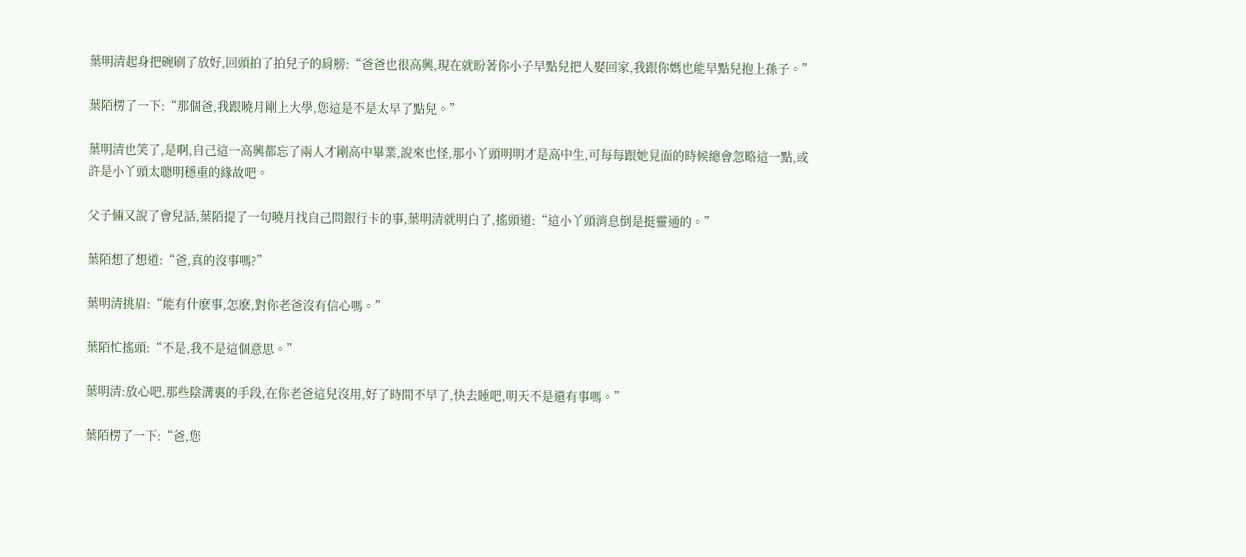葉明清起身把碗刷了放好,回頭拍了拍兒子的肩膀:“爸爸也很高興,現在就盼著你小子早點兒把人娶回家,我跟你媽也能早點兒抱上孫子。”

葉陌楞了一下:“那個爸,我跟曉月剛上大學,您這是不是太早了點兒。”

葉明清也笑了,是啊,自己這一高興都忘了兩人才剛高中畢業,說來也怪,那小丫頭明明才是高中生,可每每跟她見面的時候總會忽略這一點,或許是小丫頭太聰明穩重的緣故吧。

父子倆又說了會兒話,葉陌提了一句曉月找自己問銀行卡的事,葉明清就明白了,搖頭道:“這小丫頭消息倒是挺靈通的。”

葉陌想了想道:“爸,真的沒事嗎?”

葉明清挑眉:“能有什麽事,怎麽,對你老爸沒有信心嗎。”

葉陌忙搖頭:“不是,我不是這個意思。”

葉明清:放心吧,那些陰溝裏的手段,在你老爸這兒沒用,好了時間不早了,快去睡吧,明天不是還有事嗎。”

葉陌楞了一下:“爸,您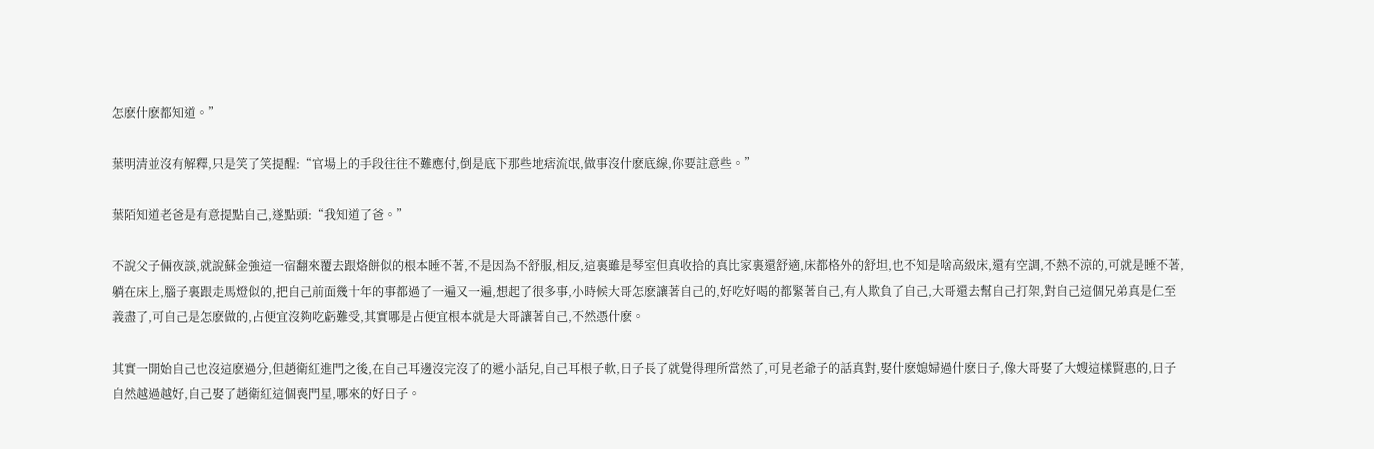怎麽什麽都知道。”

葉明清並沒有解釋,只是笑了笑提醒:“官場上的手段往往不難應付,倒是底下那些地痞流氓,做事沒什麽底線,你要註意些。”

葉陌知道老爸是有意提點自己,遂點頭:“我知道了爸。”

不說父子倆夜談,就說蘇金強這一宿翻來覆去跟烙餅似的根本睡不著,不是因為不舒服,相反,這裏雖是琴室但真收拾的真比家裏還舒適,床都格外的舒坦,也不知是啥高級床,還有空調,不熱不涼的,可就是睡不著,躺在床上,腦子裏跟走馬燈似的,把自己前面幾十年的事都過了一遍又一遍,想起了很多事,小時候大哥怎麽讓著自己的,好吃好喝的都緊著自己,有人欺負了自己,大哥還去幫自己打架,對自己這個兄弟真是仁至義盡了,可自己是怎麽做的,占便宜沒夠吃虧難受,其實哪是占便宜根本就是大哥讓著自己,不然憑什麽。

其實一開始自己也沒這麽過分,但趙衛紅進門之後,在自己耳邊沒完沒了的遞小話兒,自己耳根子軟,日子長了就覺得理所當然了,可見老爺子的話真對,娶什麽媳婦過什麽日子,像大哥娶了大嫂這樣賢惠的,日子自然越過越好,自己娶了趙衛紅這個喪門星,哪來的好日子。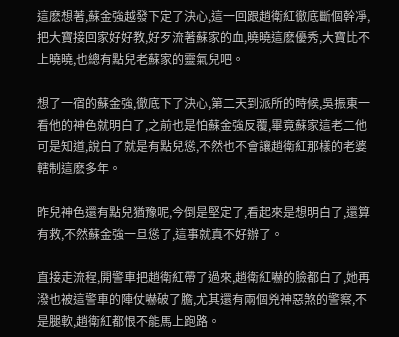這麽想著,蘇金強越發下定了決心,這一回跟趙衛紅徹底斷個幹凈,把大寶接回家好好教,好歹流著蘇家的血,曉曉這麽優秀,大寶比不上曉曉,也總有點兒老蘇家的靈氣兒吧。

想了一宿的蘇金強,徹底下了決心,第二天到派所的時候,吳振東一看他的神色就明白了,之前也是怕蘇金強反覆,畢竟蘇家這老二他可是知道,說白了就是有點兒慫,不然也不會讓趙衛紅那樣的老婆轄制這麽多年。

昨兒神色還有點兒猶豫呢,今倒是堅定了,看起來是想明白了,還算有救,不然蘇金強一旦慫了,這事就真不好辦了。

直接走流程,開警車把趙衛紅帶了過來,趙衛紅嚇的臉都白了,她再潑也被這警車的陣仗嚇破了膽,尤其還有兩個兇神惡煞的警察,不是腿軟,趙衛紅都恨不能馬上跑路。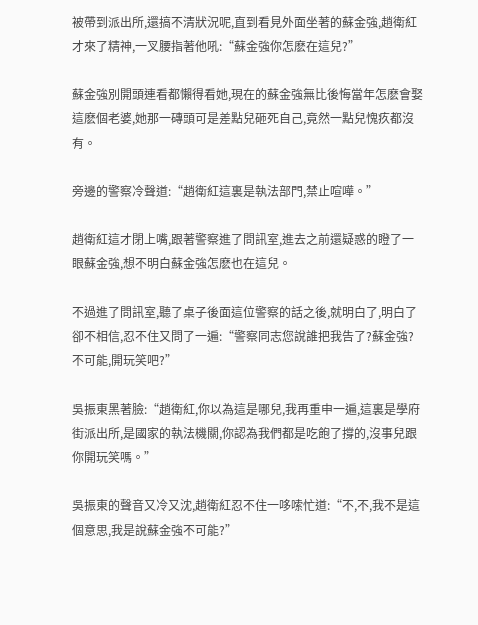被帶到派出所,還搞不清狀況呢,直到看見外面坐著的蘇金強,趙衛紅才來了精神,一叉腰指著他吼:“蘇金強你怎麽在這兒?”

蘇金強別開頭連看都懶得看她,現在的蘇金強無比後悔當年怎麽會娶這麽個老婆,她那一磚頭可是差點兒砸死自己,竟然一點兒愧疚都沒有。

旁邊的警察冷聲道:“趙衛紅這裏是執法部門,禁止喧嘩。”

趙衛紅這才閉上嘴,跟著警察進了問訊室,進去之前還疑惑的瞪了一眼蘇金強,想不明白蘇金強怎麽也在這兒。

不過進了問訊室,聽了桌子後面這位警察的話之後,就明白了,明白了卻不相信,忍不住又問了一遍:“警察同志您說誰把我告了?蘇金強?不可能,開玩笑吧?”

吳振東黑著臉:“趙衛紅,你以為這是哪兒,我再重申一遍,這裏是學府街派出所,是國家的執法機關,你認為我們都是吃飽了撐的,沒事兒跟你開玩笑嗎。”

吳振東的聲音又冷又沈,趙衛紅忍不住一哆嗦忙道:“不,不,我不是這個意思,我是說蘇金強不可能?”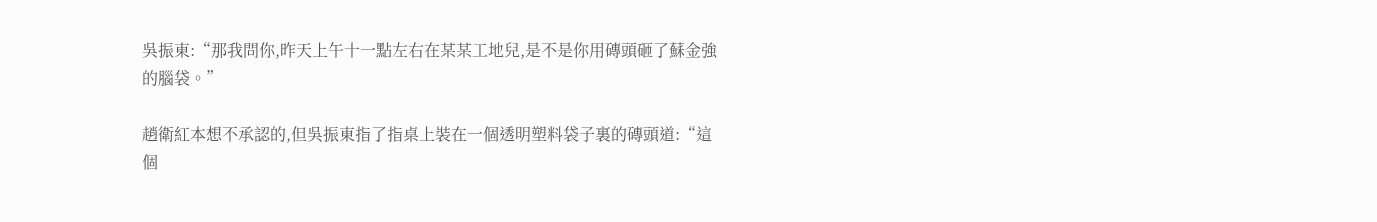吳振東:“那我問你,昨天上午十一點左右在某某工地兒,是不是你用磚頭砸了蘇金強的腦袋。”

趙衛紅本想不承認的,但吳振東指了指桌上裝在一個透明塑料袋子裏的磚頭道:“這個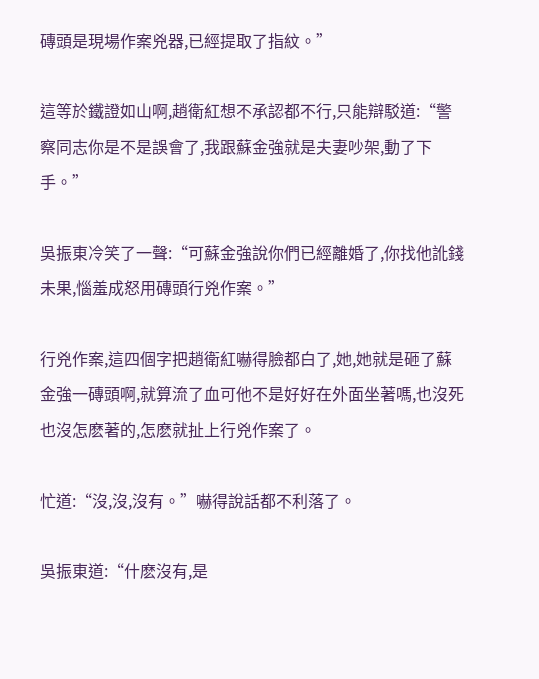磚頭是現場作案兇器,已經提取了指紋。”

這等於鐵證如山啊,趙衛紅想不承認都不行,只能辯駁道:“警察同志你是不是誤會了,我跟蘇金強就是夫妻吵架,動了下手。”

吳振東冷笑了一聲:“可蘇金強說你們已經離婚了,你找他訛錢未果,惱羞成怒用磚頭行兇作案。”

行兇作案,這四個字把趙衛紅嚇得臉都白了,她,她就是砸了蘇金強一磚頭啊,就算流了血可他不是好好在外面坐著嗎,也沒死也沒怎麽著的,怎麽就扯上行兇作案了。

忙道:“沒,沒,沒有。”嚇得說話都不利落了。

吳振東道:“什麽沒有,是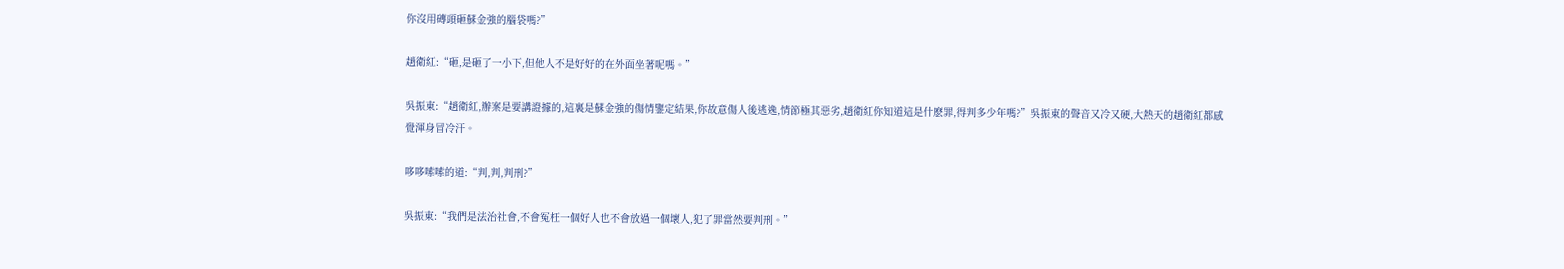你沒用磚頭砸蘇金強的腦袋嗎?”

趙衛紅:“砸,是砸了一小下,但他人不是好好的在外面坐著呢嗎。”

吳振東:“趙衛紅,辦案是要講證據的,這裏是蘇金強的傷情鑒定結果,你故意傷人後逃逸,情節極其惡劣,趙衛紅你知道這是什麽罪,得判多少年嗎?”吳振東的聲音又冷又硬,大熱天的趙衛紅都感覺渾身冒冷汗。

哆哆嗦嗦的道:“判,判,判刑?”

吳振東:“我們是法治社會,不會冤枉一個好人也不會放過一個壞人,犯了罪當然要判刑。”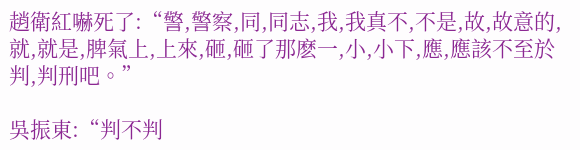趙衛紅嚇死了:“警,警察,同,同志,我,我真不,不是,故,故意的,就,就是,脾氣上,上來,砸,砸了那麽一,小,小下,應,應該不至於判,判刑吧。”

吳振東:“判不判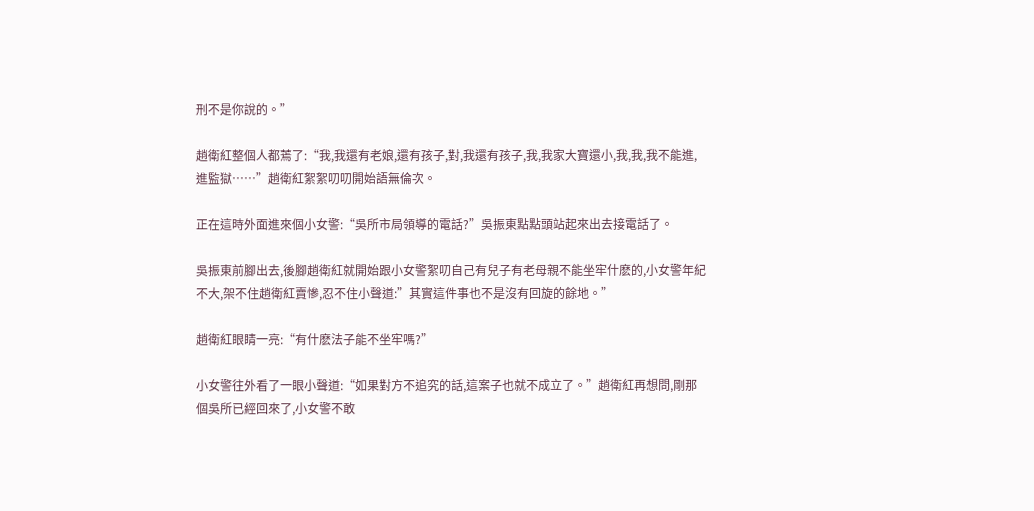刑不是你說的。”

趙衛紅整個人都蔫了:“我,我還有老娘,還有孩子,對,我還有孩子,我,我家大寶還小,我,我,我不能進,進監獄……”趙衛紅絮絮叨叨開始語無倫次。

正在這時外面進來個小女警:“吳所市局領導的電話?”吳振東點點頭站起來出去接電話了。

吳振東前腳出去,後腳趙衛紅就開始跟小女警絮叨自己有兒子有老母親不能坐牢什麽的,小女警年紀不大,架不住趙衛紅賣慘,忍不住小聲道:”其實這件事也不是沒有回旋的餘地。”

趙衛紅眼睛一亮:“有什麽法子能不坐牢嗎?”

小女警往外看了一眼小聲道:“如果對方不追究的話,這案子也就不成立了。”趙衛紅再想問,剛那個吳所已經回來了,小女警不敢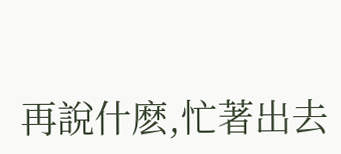再說什麽,忙著出去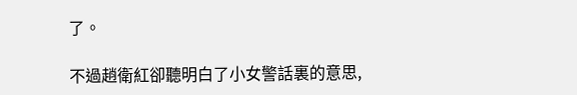了。

不過趙衛紅卻聽明白了小女警話裏的意思,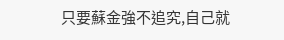只要蘇金強不追究,自己就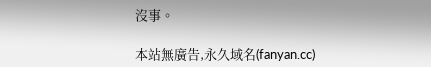沒事。

本站無廣告,永久域名(fanyan.cc)